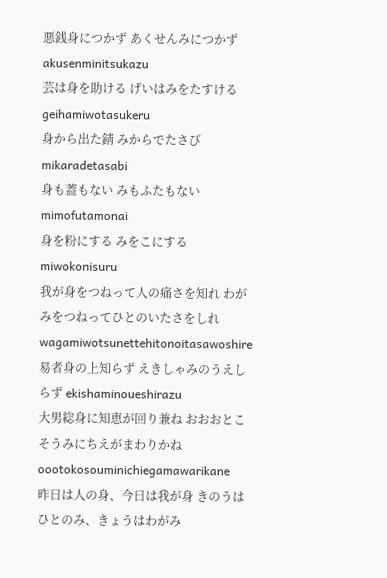悪銭身につかず あくせんみにつかず akusenminitsukazu
芸は身を助ける げいはみをたすける geihamiwotasukeru
身から出た錆 みからでたさび mikaradetasabi
身も蓋もない みもふたもない mimofutamonai
身を粉にする みをこにする miwokonisuru
我が身をつねって人の痛さを知れ わがみをつねってひとのいたさをしれ wagamiwotsunettehitonoitasawoshire
易者身の上知らず えきしゃみのうえしらず ekishaminoueshirazu
大男総身に知恵が回り兼ね おおおとこそうみにちえがまわりかね oootokosouminichiegamawarikane
昨日は人の身、今日は我が身 きのうはひとのみ、きょうはわがみ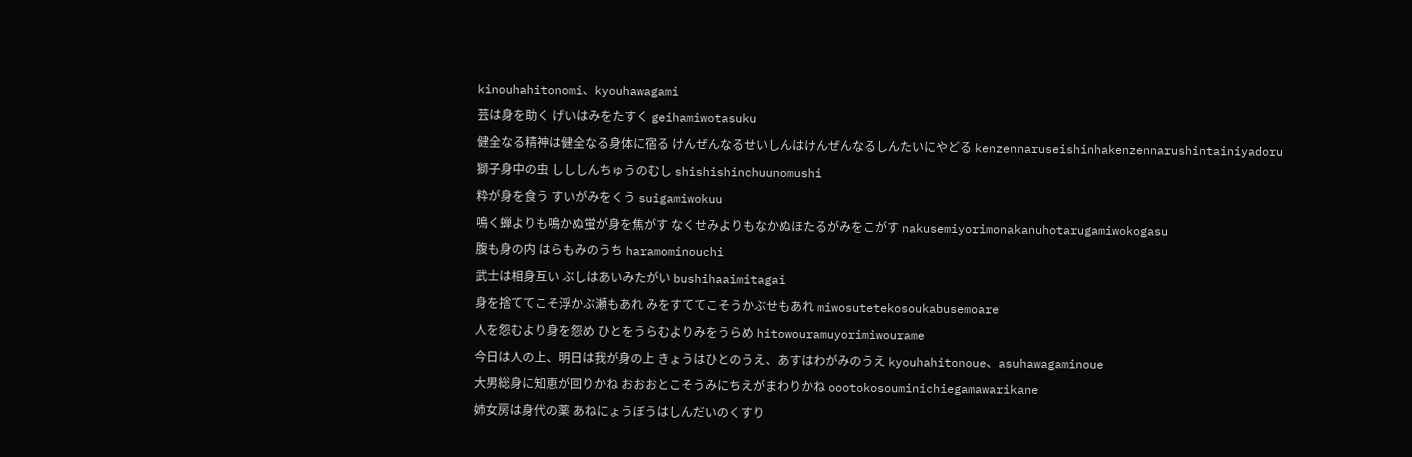kinouhahitonomi、kyouhawagami
芸は身を助く げいはみをたすく geihamiwotasuku
健全なる精神は健全なる身体に宿る けんぜんなるせいしんはけんぜんなるしんたいにやどる kenzennaruseishinhakenzennarushintainiyadoru
獅子身中の虫 しししんちゅうのむし shishishinchuunomushi
粋が身を食う すいがみをくう suigamiwokuu
鳴く蝉よりも鳴かぬ蛍が身を焦がす なくせみよりもなかぬほたるがみをこがす nakusemiyorimonakanuhotarugamiwokogasu
腹も身の内 はらもみのうち haramominouchi
武士は相身互い ぶしはあいみたがい bushihaaimitagai
身を捨ててこそ浮かぶ瀬もあれ みをすててこそうかぶせもあれ miwosutetekosoukabusemoare
人を怨むより身を怨め ひとをうらむよりみをうらめ hitowouramuyorimiwourame
今日は人の上、明日は我が身の上 きょうはひとのうえ、あすはわがみのうえ kyouhahitonoue、asuhawagaminoue
大男総身に知恵が回りかね おおおとこそうみにちえがまわりかね oootokosouminichiegamawarikane
姉女房は身代の薬 あねにょうぼうはしんだいのくすり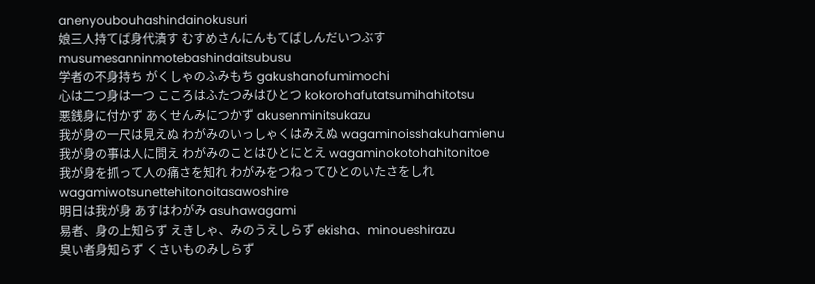anenyoubouhashindainokusuri
娘三人持てば身代潰す むすめさんにんもてばしんだいつぶす musumesanninmotebashindaitsubusu
学者の不身持ち がくしゃのふみもち gakushanofumimochi
心は二つ身は一つ こころはふたつみはひとつ kokorohafutatsumihahitotsu
悪銭身に付かず あくせんみにつかず akusenminitsukazu
我が身の一尺は見えぬ わがみのいっしゃくはみえぬ wagaminoisshakuhamienu
我が身の事は人に問え わがみのことはひとにとえ wagaminokotohahitonitoe
我が身を抓って人の痛さを知れ わがみをつねってひとのいたさをしれ wagamiwotsunettehitonoitasawoshire
明日は我が身 あすはわがみ asuhawagami
易者、身の上知らず えきしゃ、みのうえしらず ekisha、minoueshirazu
臭い者身知らず くさいものみしらず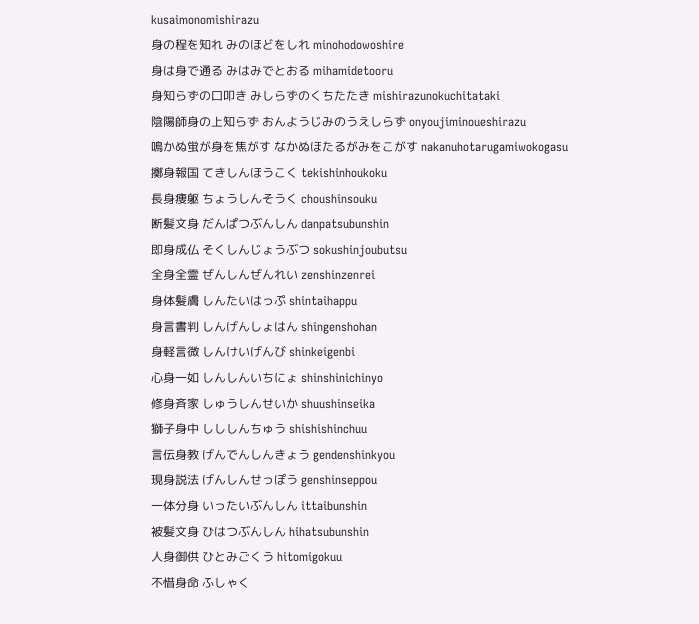kusaimonomishirazu
身の程を知れ みのほどをしれ minohodowoshire
身は身で通る みはみでとおる mihamidetooru
身知らずの口叩き みしらずのくちたたき mishirazunokuchitataki
陰陽師身の上知らず おんようじみのうえしらず onyoujiminoueshirazu
鳴かぬ蛍が身を焦がす なかぬほたるがみをこがす nakanuhotarugamiwokogasu
擲身報国 てきしんほうこく tekishinhoukoku
長身痩躯 ちょうしんそうく choushinsouku
断髪文身 だんぱつぶんしん danpatsubunshin
即身成仏 そくしんじょうぶつ sokushinjoubutsu
全身全霊 ぜんしんぜんれい zenshinzenrei
身体髪膚 しんたいはっぷ shintaihappu
身言書判 しんげんしょはん shingenshohan
身軽言微 しんけいげんび shinkeigenbi
心身一如 しんしんいちにょ shinshinichinyo
修身斉家 しゅうしんせいか shuushinseika
獅子身中 しししんちゅう shishishinchuu
言伝身教 げんでんしんきょう gendenshinkyou
現身説法 げんしんせっぽう genshinseppou
一体分身 いったいぶんしん ittaibunshin
被髪文身 ひはつぶんしん hihatsubunshin
人身御供 ひとみごくう hitomigokuu
不惜身命 ふしゃく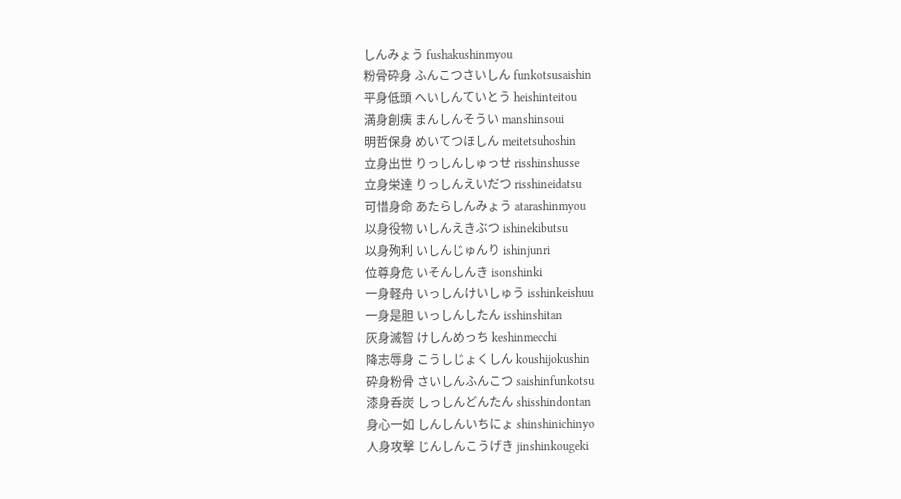しんみょう fushakushinmyou
粉骨砕身 ふんこつさいしん funkotsusaishin
平身低頭 へいしんていとう heishinteitou
満身創痍 まんしんそうい manshinsoui
明哲保身 めいてつほしん meitetsuhoshin
立身出世 りっしんしゅっせ risshinshusse
立身栄達 りっしんえいだつ risshineidatsu
可惜身命 あたらしんみょう atarashinmyou
以身役物 いしんえきぶつ ishinekibutsu
以身殉利 いしんじゅんり ishinjunri
位尊身危 いそんしんき isonshinki
一身軽舟 いっしんけいしゅう isshinkeishuu
一身是胆 いっしんしたん isshinshitan
灰身滅智 けしんめっち keshinmecchi
降志辱身 こうしじょくしん koushijokushin
砕身粉骨 さいしんふんこつ saishinfunkotsu
漆身呑炭 しっしんどんたん shisshindontan
身心一如 しんしんいちにょ shinshinichinyo
人身攻撃 じんしんこうげき jinshinkougeki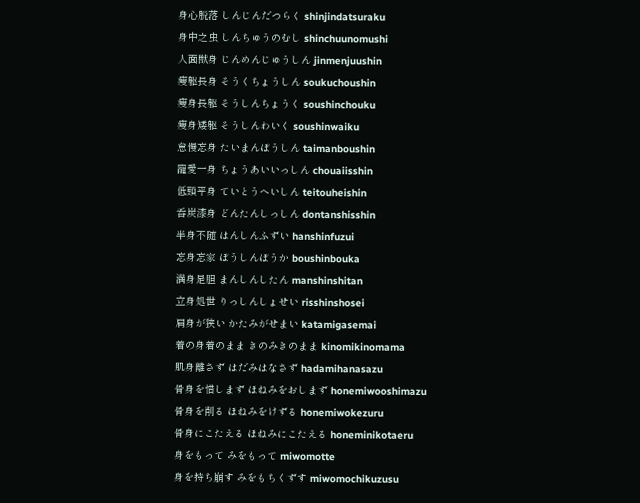身心脱落 しんじんだつらく shinjindatsuraku
身中之虫 しんちゅうのむし shinchuunomushi
人面獣身 じんめんじゅうしん jinmenjuushin
痩躯長身 そうくちょうしん soukuchoushin
痩身長躯 そうしんちょうく soushinchouku
痩身矮躯 そうしんわいく soushinwaiku
怠慢忘身 たいまんぼうしん taimanboushin
寵愛一身 ちょうあいいっしん chouaiisshin
低頭平身 ていとうへいしん teitouheishin
呑炭漆身 どんたんしっしん dontanshisshin
半身不随 はんしんふずい hanshinfuzui
忘身忘家 ぼうしんぼうか boushinbouka
満身是胆 まんしんしたん manshinshitan
立身処世 りっしんしょせい risshinshosei
肩身が狭い かたみがせまい katamigasemai
着の身着のまま きのみきのまま kinomikinomama
肌身離さず はだみはなさず hadamihanasazu
骨身を惜しまず ほねみをおしまず honemiwooshimazu
骨身を削る ほねみをけずる honemiwokezuru
骨身にこたえる ほねみにこたえる honeminikotaeru
身をもって みをもって miwomotte
身を持ち崩す みをもちくずす miwomochikuzusu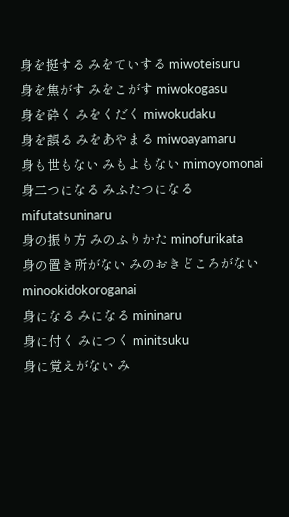身を挺する みをていする miwoteisuru
身を焦がす みをこがす miwokogasu
身を砕く みをくだく miwokudaku
身を誤る みをあやまる miwoayamaru
身も世もない みもよもない mimoyomonai
身二つになる みふたつになる mifutatsuninaru
身の振り方 みのふりかた minofurikata
身の置き所がない みのおきどころがない minookidokoroganai
身になる みになる mininaru
身に付く みにつく minitsuku
身に覚えがない み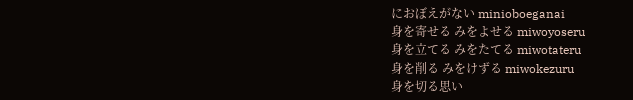におぼえがない minioboeganai
身を寄せる みをよせる miwoyoseru
身を立てる みをたてる miwotateru
身を削る みをけずる miwokezuru
身を切る思い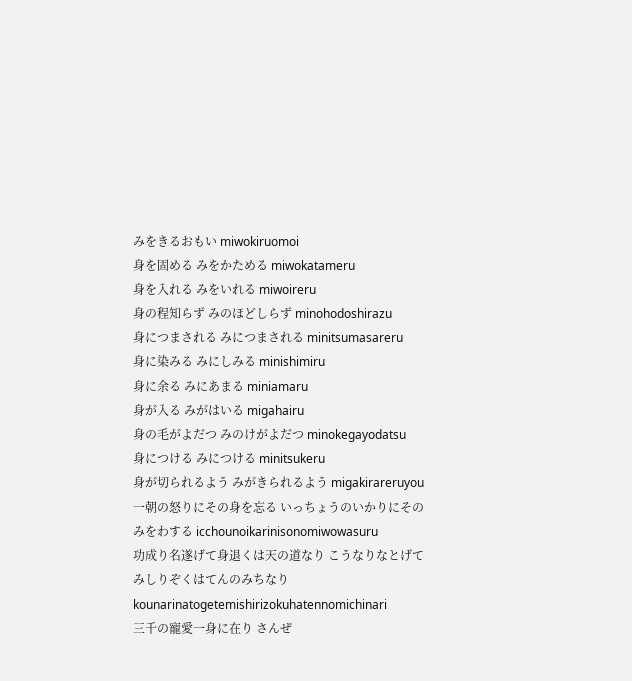みをきるおもい miwokiruomoi
身を固める みをかためる miwokatameru
身を入れる みをいれる miwoireru
身の程知らず みのほどしらず minohodoshirazu
身につまされる みにつまされる minitsumasareru
身に染みる みにしみる minishimiru
身に余る みにあまる miniamaru
身が入る みがはいる migahairu
身の毛がよだつ みのけがよだつ minokegayodatsu
身につける みにつける minitsukeru
身が切られるよう みがきられるよう migakirareruyou
一朝の怒りにその身を忘る いっちょうのいかりにそのみをわする icchounoikarinisonomiwowasuru
功成り名遂げて身退くは天の道なり こうなりなとげてみしりぞくはてんのみちなり kounarinatogetemishirizokuhatennomichinari
三千の寵愛一身に在り さんぜ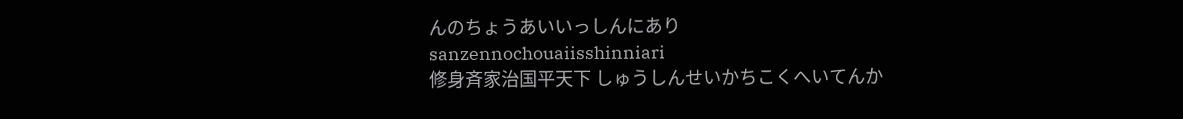んのちょうあいいっしんにあり sanzennochouaiisshinniari
修身斉家治国平天下 しゅうしんせいかちこくへいてんか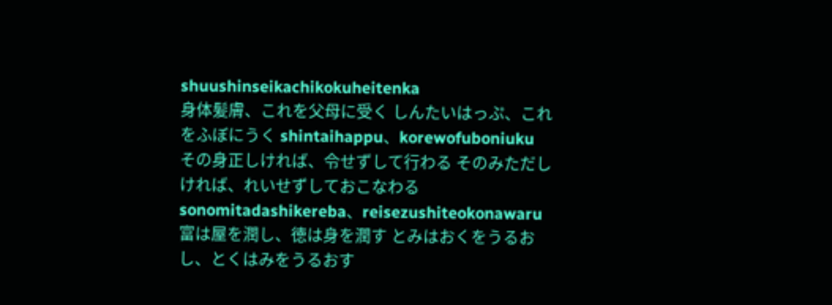shuushinseikachikokuheitenka
身体髪膚、これを父母に受く しんたいはっぷ、これをふぼにうく shintaihappu、korewofuboniuku
その身正しければ、令せずして行わる そのみただしければ、れいせずしておこなわる sonomitadashikereba、reisezushiteokonawaru
富は屋を潤し、徳は身を潤す とみはおくをうるおし、とくはみをうるおす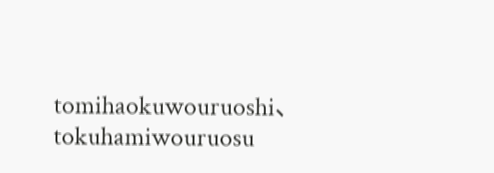tomihaokuwouruoshi、tokuhamiwouruosu